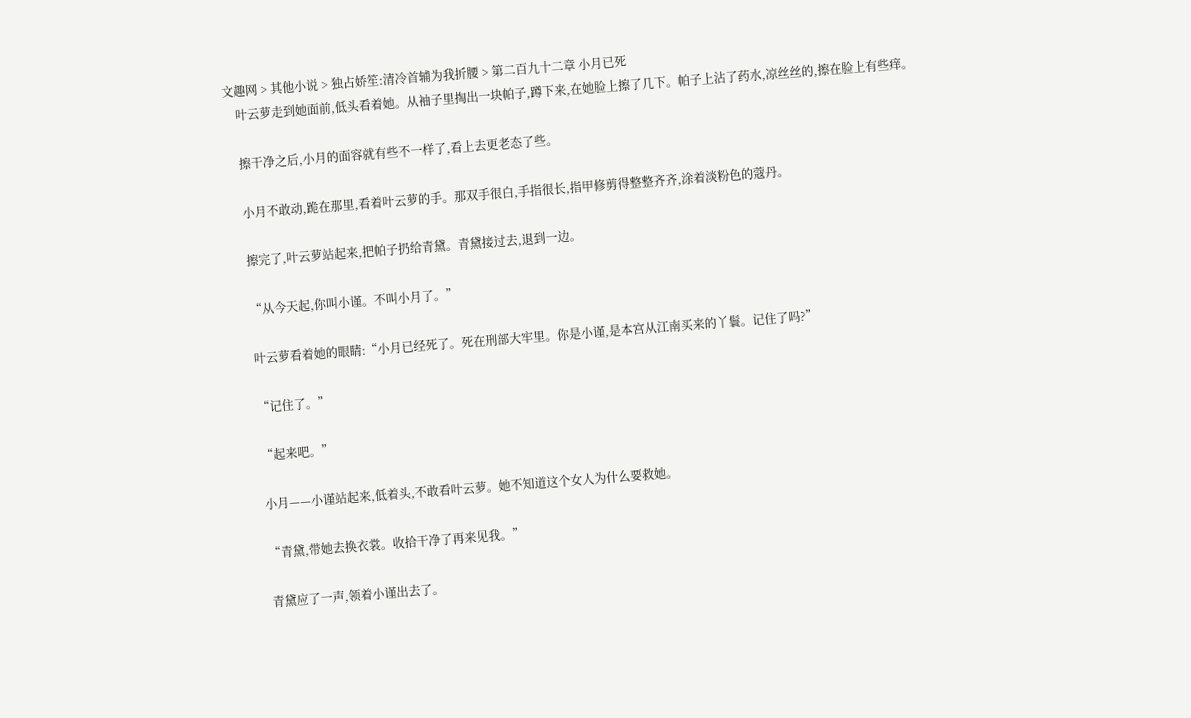文趣网 > 其他小说 > 独占娇笙:清冷首辅为我折腰 > 第二百九十二章 小月已死
    叶云萝走到她面前,低头看着她。从袖子里掏出一块帕子,蹲下来,在她脸上擦了几下。帕子上沾了药水,凉丝丝的,擦在脸上有些痒。

    擦干净之后,小月的面容就有些不一样了,看上去更老态了些。

    小月不敢动,跪在那里,看着叶云萝的手。那双手很白,手指很长,指甲修剪得整整齐齐,涂着淡粉色的蔻丹。

    擦完了,叶云萝站起来,把帕子扔给青黛。青黛接过去,退到一边。

    “从今天起,你叫小谨。不叫小月了。”

    叶云萝看着她的眼睛:“小月已经死了。死在刑部大牢里。你是小谨,是本宫从江南买来的丫鬟。记住了吗?”

    “记住了。”

    “起来吧。”

    小月——小谨站起来,低着头,不敢看叶云萝。她不知道这个女人为什么要救她。

    “青黛,带她去换衣裳。收拾干净了再来见我。”

    青黛应了一声,领着小谨出去了。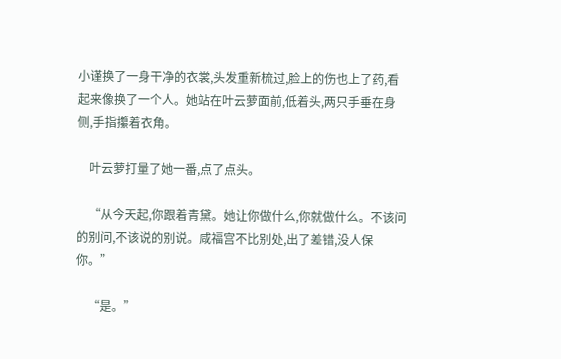小谨换了一身干净的衣裳,头发重新梳过,脸上的伤也上了药,看起来像换了一个人。她站在叶云萝面前,低着头,两只手垂在身侧,手指攥着衣角。

    叶云萝打量了她一番,点了点头。

    “从今天起,你跟着青黛。她让你做什么,你就做什么。不该问的别问,不该说的别说。咸福宫不比别处,出了差错,没人保你。”

    “是。”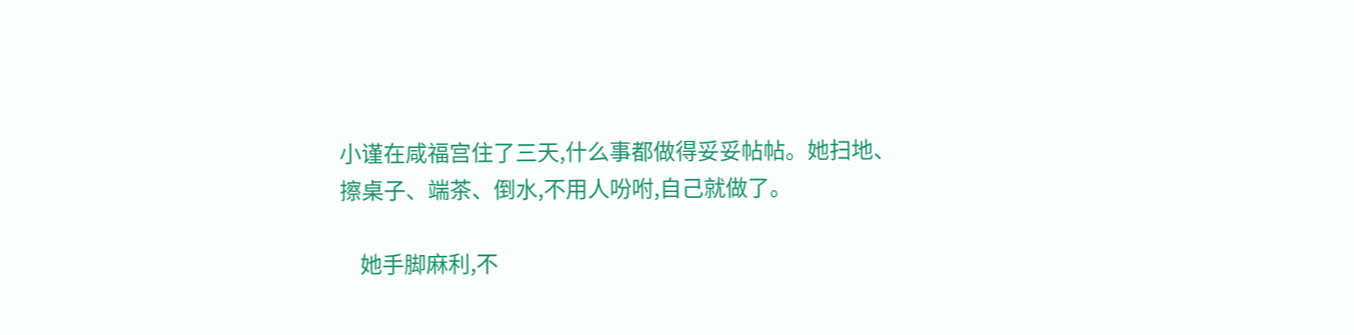小谨在咸福宫住了三天,什么事都做得妥妥帖帖。她扫地、擦桌子、端茶、倒水,不用人吩咐,自己就做了。

    她手脚麻利,不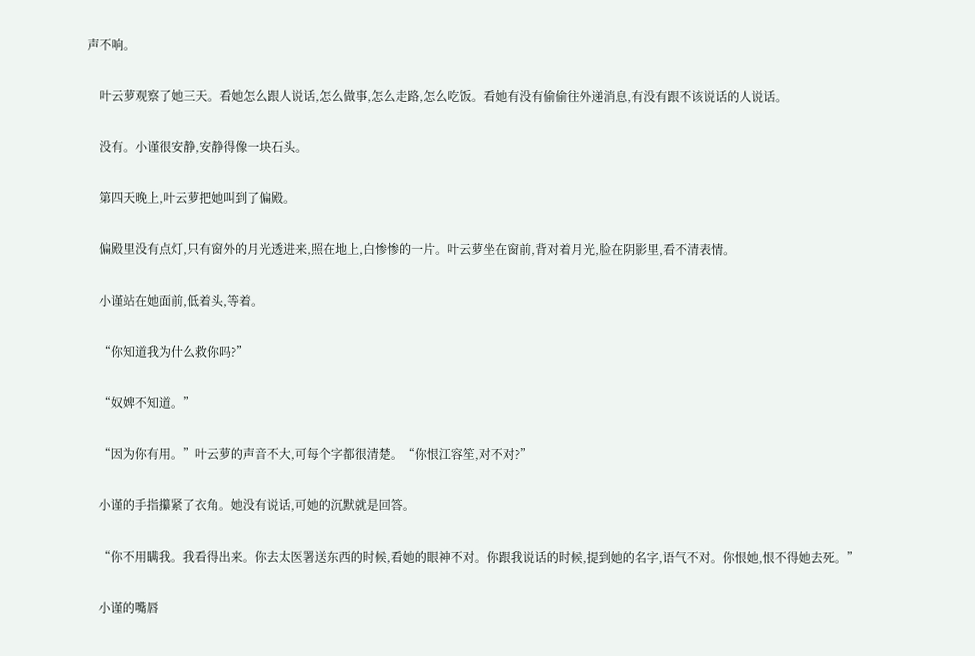声不响。

    叶云萝观察了她三天。看她怎么跟人说话,怎么做事,怎么走路,怎么吃饭。看她有没有偷偷往外递消息,有没有跟不该说话的人说话。

    没有。小谨很安静,安静得像一块石头。

    第四天晚上,叶云萝把她叫到了偏殿。

    偏殿里没有点灯,只有窗外的月光透进来,照在地上,白惨惨的一片。叶云萝坐在窗前,背对着月光,脸在阴影里,看不清表情。

    小谨站在她面前,低着头,等着。

    “你知道我为什么救你吗?”

    “奴婢不知道。”

    “因为你有用。”叶云萝的声音不大,可每个字都很清楚。“你恨江容笙,对不对?”

    小谨的手指攥紧了衣角。她没有说话,可她的沉默就是回答。

    “你不用瞒我。我看得出来。你去太医署送东西的时候,看她的眼神不对。你跟我说话的时候,提到她的名字,语气不对。你恨她,恨不得她去死。”

    小谨的嘴唇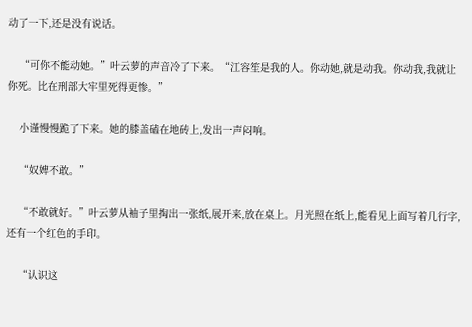动了一下,还是没有说话。

    “可你不能动她。”叶云萝的声音冷了下来。“江容笙是我的人。你动她,就是动我。你动我,我就让你死。比在刑部大牢里死得更惨。”

    小谨慢慢跪了下来。她的膝盖磕在地砖上,发出一声闷响。

    “奴婢不敢。”

    “不敢就好。”叶云萝从袖子里掏出一张纸,展开来,放在桌上。月光照在纸上,能看见上面写着几行字,还有一个红色的手印。

    “认识这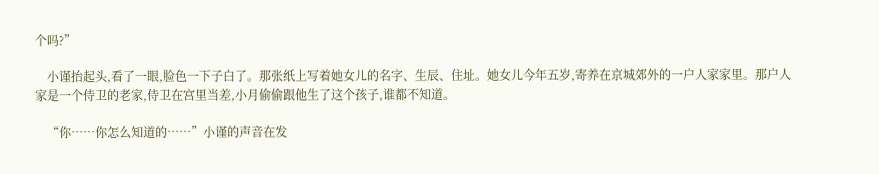个吗?”

    小谨抬起头,看了一眼,脸色一下子白了。那张纸上写着她女儿的名字、生辰、住址。她女儿今年五岁,寄养在京城郊外的一户人家家里。那户人家是一个侍卫的老家,侍卫在宫里当差,小月偷偷跟他生了这个孩子,谁都不知道。

    “你……你怎么知道的……”小谨的声音在发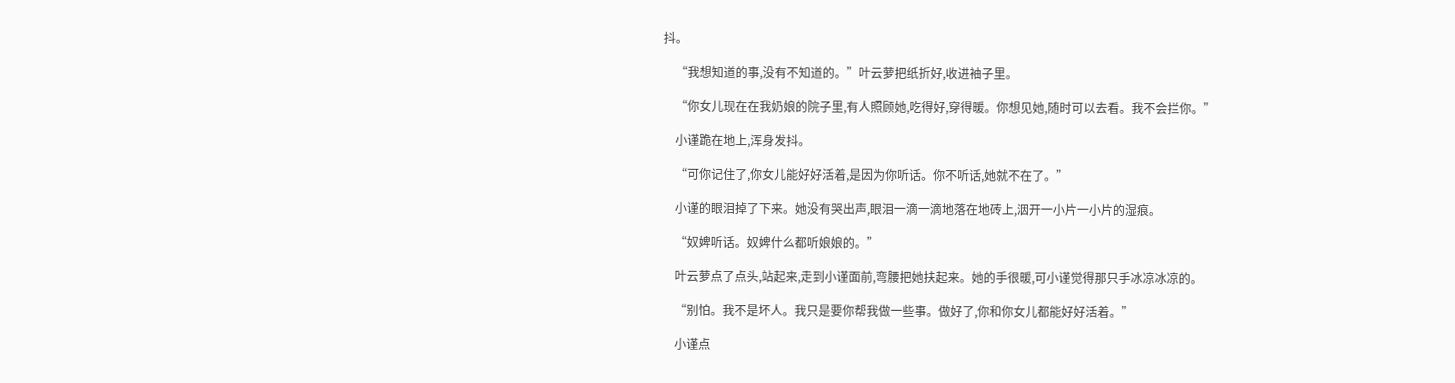抖。

    “我想知道的事,没有不知道的。”叶云萝把纸折好,收进袖子里。

    “你女儿现在在我奶娘的院子里,有人照顾她,吃得好,穿得暖。你想见她,随时可以去看。我不会拦你。”

    小谨跪在地上,浑身发抖。

    “可你记住了,你女儿能好好活着,是因为你听话。你不听话,她就不在了。”

    小谨的眼泪掉了下来。她没有哭出声,眼泪一滴一滴地落在地砖上,洇开一小片一小片的湿痕。

    “奴婢听话。奴婢什么都听娘娘的。”

    叶云萝点了点头,站起来,走到小谨面前,弯腰把她扶起来。她的手很暖,可小谨觉得那只手冰凉冰凉的。

    “别怕。我不是坏人。我只是要你帮我做一些事。做好了,你和你女儿都能好好活着。”

    小谨点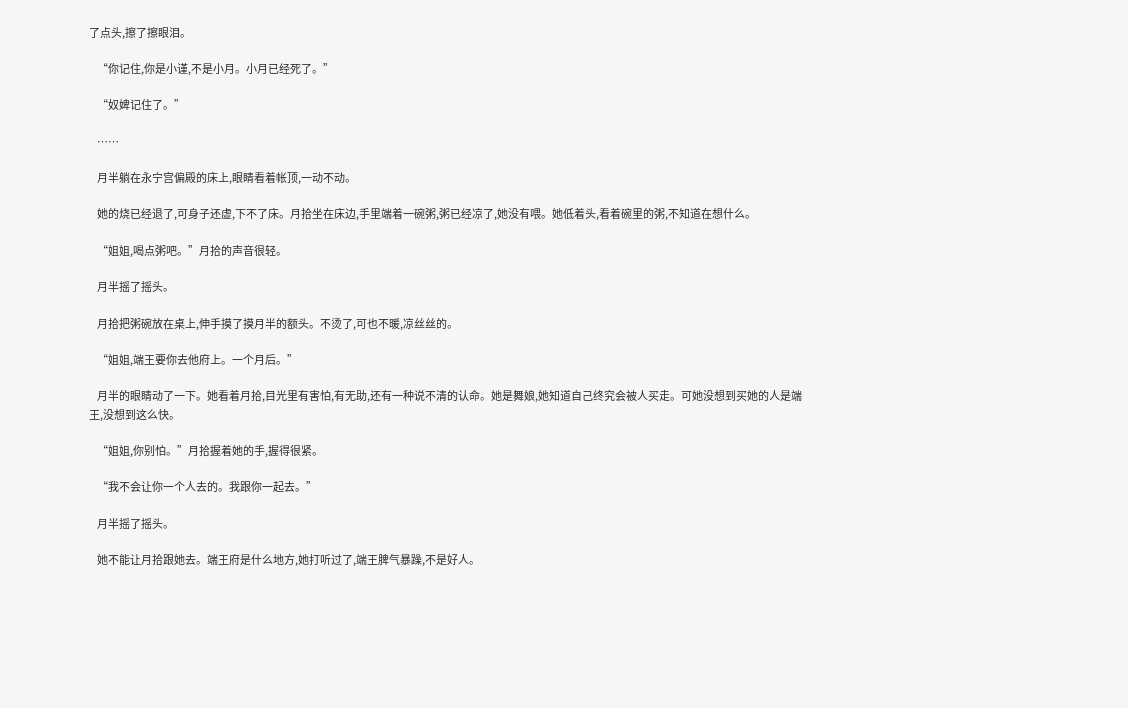了点头,擦了擦眼泪。

    “你记住,你是小谨,不是小月。小月已经死了。”

    “奴婢记住了。”

    ……

    月半躺在永宁宫偏殿的床上,眼睛看着帐顶,一动不动。

    她的烧已经退了,可身子还虚,下不了床。月拾坐在床边,手里端着一碗粥,粥已经凉了,她没有喂。她低着头,看着碗里的粥,不知道在想什么。

    “姐姐,喝点粥吧。”月拾的声音很轻。

    月半摇了摇头。

    月拾把粥碗放在桌上,伸手摸了摸月半的额头。不烫了,可也不暖,凉丝丝的。

    “姐姐,端王要你去他府上。一个月后。”

    月半的眼睛动了一下。她看着月拾,目光里有害怕,有无助,还有一种说不清的认命。她是舞娘,她知道自己终究会被人买走。可她没想到买她的人是端王,没想到这么快。

    “姐姐,你别怕。”月拾握着她的手,握得很紧。

    “我不会让你一个人去的。我跟你一起去。”

    月半摇了摇头。

    她不能让月拾跟她去。端王府是什么地方,她打听过了,端王脾气暴躁,不是好人。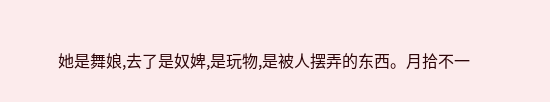她是舞娘,去了是奴婢,是玩物,是被人摆弄的东西。月拾不一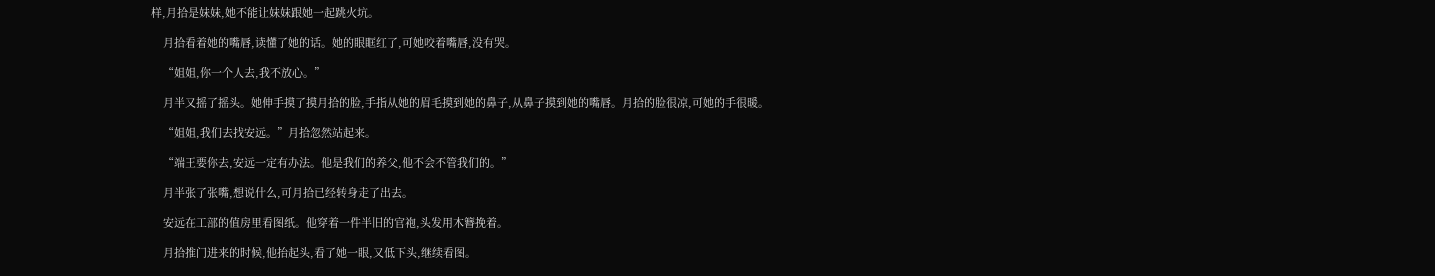样,月拾是妹妹,她不能让妹妹跟她一起跳火坑。

    月拾看着她的嘴唇,读懂了她的话。她的眼眶红了,可她咬着嘴唇,没有哭。

    “姐姐,你一个人去,我不放心。”

    月半又摇了摇头。她伸手摸了摸月拾的脸,手指从她的眉毛摸到她的鼻子,从鼻子摸到她的嘴唇。月拾的脸很凉,可她的手很暖。

    “姐姐,我们去找安远。”月拾忽然站起来。

    “端王要你去,安远一定有办法。他是我们的养父,他不会不管我们的。”

    月半张了张嘴,想说什么,可月拾已经转身走了出去。

    安远在工部的值房里看图纸。他穿着一件半旧的官袍,头发用木簪挽着。

    月拾推门进来的时候,他抬起头,看了她一眼,又低下头,继续看图。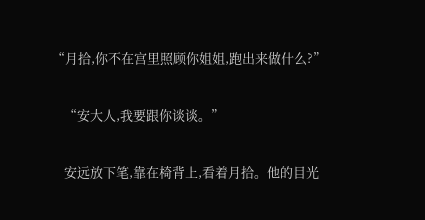“月拾,你不在宫里照顾你姐姐,跑出来做什么?”

    “安大人,我要跟你谈谈。”

    安远放下笔,靠在椅背上,看着月拾。他的目光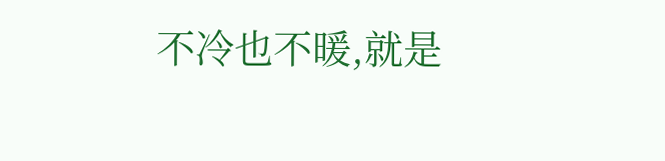不冷也不暖,就是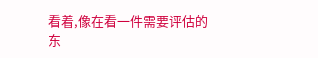看着,像在看一件需要评估的东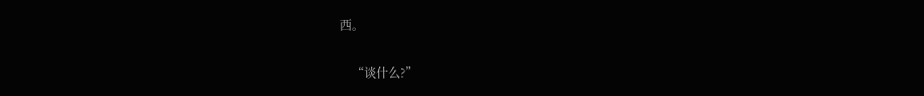西。

    “谈什么?”